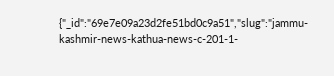{"_id":"69e7e09a23d2fe51bd0c9a51","slug":"jammu-kashmir-news-kathua-news-c-201-1-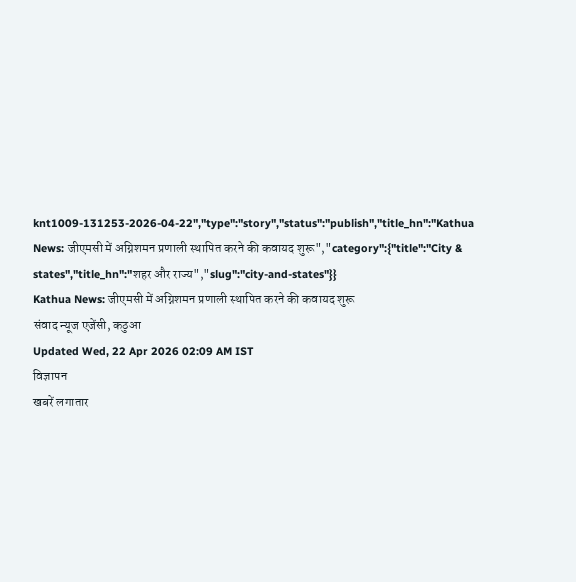knt1009-131253-2026-04-22","type":"story","status":"publish","title_hn":"Kathua News: जीएमसी में अग्निशमन प्रणाली स्थापित करने की कवायद शुरू","category":{"title":"City & states","title_hn":"शहर और राज्य","slug":"city-and-states"}}
Kathua News: जीएमसी में अग्निशमन प्रणाली स्थापित करने की कवायद शुरू
संवाद न्यूज एजेंसी, कठुआ
Updated Wed, 22 Apr 2026 02:09 AM IST
विज्ञापन
खबरें लगातार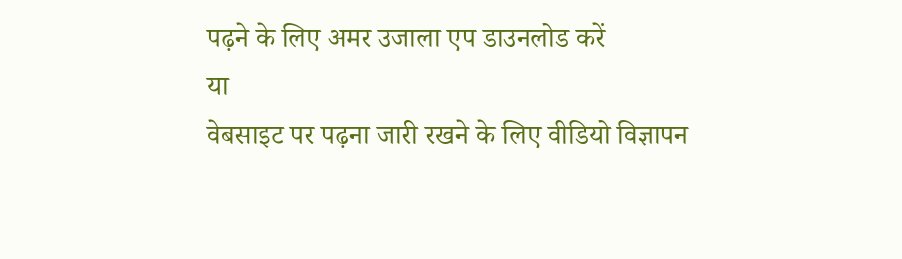पढ़ने के लिए अमर उजाला एप डाउनलोड करें
या
वेबसाइट पर पढ़ना जारी रखने के लिए वीडियो विज्ञापन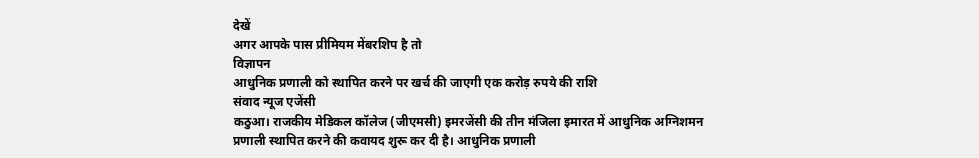देखें
अगर आपके पास प्रीमियम मेंबरशिप है तो
विज्ञापन
आधुनिक प्रणाली को स्थापित करने पर खर्च की जाएगी एक करोड़ रुपये की राशि
संवाद न्यूज एजेंसी
कठुआ। राजकीय मेडिकल कॉलेज (जीएमसी) इमरजेंसी की तीन मंजिला इमारत में आधुनिक अग्निशमन प्रणाली स्थापित करने की कवायद शुरू कर दी है। आधुनिक प्रणाली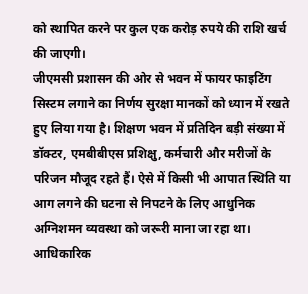को स्थापित करने पर कुल एक करोड़ रुपये की राशि खर्च की जाएगी।
जीएमसी प्रशासन की ओर से भवन में फायर फाइटिंग सिस्टम लगाने का निर्णय सुरक्षा मानकों को ध्यान में रखते हुए लिया गया है। शिक्षण भवन में प्रतिदिन बड़ी संख्या में डॉक्टर, एमबीबीएस प्रशिक्षु, कर्मचारी और मरीजों के परिजन मौजूद रहते हैं। ऐसे में किसी भी आपात स्थिति या आग लगने की घटना से निपटने के लिए आधुनिक अग्निशमन व्यवस्था को जरूरी माना जा रहा था।
आधिकारिक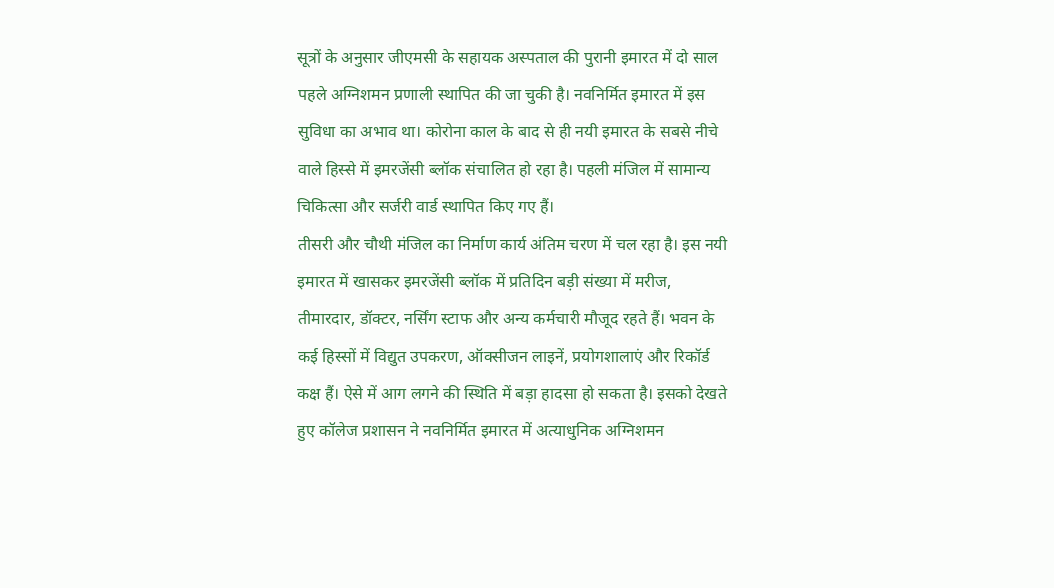सूत्रों के अनुसार जीएमसी के सहायक अस्पताल की पुरानी इमारत में दो साल पहले अग्निशमन प्रणाली स्थापित की जा चुकी है। नवनिर्मित इमारत में इस सुविधा का अभाव था। कोरोना काल के बाद से ही नयी इमारत के सबसे नीचे वाले हिस्से में इमरजेंसी ब्लॉक संचालित हो रहा है। पहली मंजिल में सामान्य चिकित्सा और सर्जरी वार्ड स्थापित किए गए हैं।
तीसरी और चौथी मंजिल का निर्माण कार्य अंतिम चरण में चल रहा है। इस नयी इमारत में खासकर इमरजेंसी ब्लॉक में प्रतिदिन बड़ी संख्या में मरीज, तीमारदार, डॉक्टर, नर्सिंग स्टाफ और अन्य कर्मचारी मौजूद रहते हैं। भवन के कई हिस्सों में विद्युत उपकरण, ऑक्सीजन लाइनें, प्रयोगशालाएं और रिकॉर्ड कक्ष हैं। ऐसे में आग लगने की स्थिति में बड़ा हादसा हो सकता है। इसको देखते हुए कॉलेज प्रशासन ने नवनिर्मित इमारत में अत्याधुनिक अग्निशमन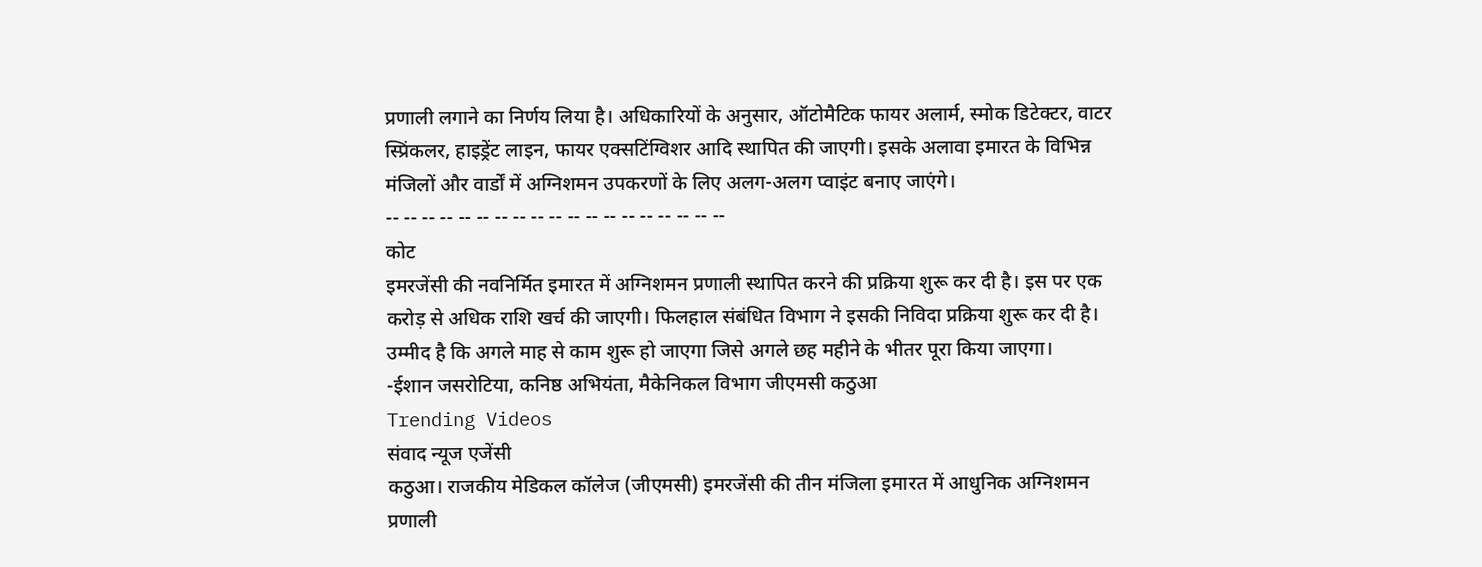प्रणाली लगाने का निर्णय लिया है। अधिकारियों के अनुसार, ऑटोमैटिक फायर अलार्म, स्मोक डिटेक्टर, वाटर स्प्रिंकलर, हाइड्रेंट लाइन, फायर एक्सटिंग्विशर आदि स्थापित की जाएगी। इसके अलावा इमारत के विभिन्न मंजिलों और वार्डों में अग्निशमन उपकरणों के लिए अलग-अलग प्वाइंट बनाए जाएंगे।
-- -- -- -- -- -- -- -- -- -- -- -- -- -- -- -- -- -- --
कोट
इमरजेंसी की नवनिर्मित इमारत में अग्निशमन प्रणाली स्थापित करने की प्रक्रिया शुरू कर दी है। इस पर एक करोड़ से अधिक राशि खर्च की जाएगी। फिलहाल संबंधित विभाग ने इसकी निविदा प्रक्रिया शुरू कर दी है। उम्मीद है कि अगले माह से काम शुरू हो जाएगा जिसे अगले छह महीने के भीतर पूरा किया जाएगा।
-ईशान जसरोटिया, कनिष्ठ अभियंता, मैकेनिकल विभाग जीएमसी कठुआ
Trending Videos
संवाद न्यूज एजेंसी
कठुआ। राजकीय मेडिकल कॉलेज (जीएमसी) इमरजेंसी की तीन मंजिला इमारत में आधुनिक अग्निशमन प्रणाली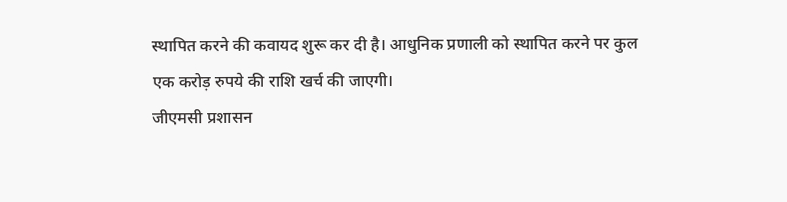स्थापित करने की कवायद शुरू कर दी है। आधुनिक प्रणाली को स्थापित करने पर कुल एक करोड़ रुपये की राशि खर्च की जाएगी।
जीएमसी प्रशासन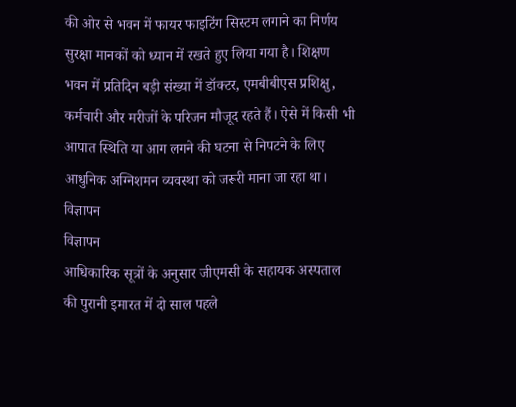की ओर से भवन में फायर फाइटिंग सिस्टम लगाने का निर्णय सुरक्षा मानकों को ध्यान में रखते हुए लिया गया है। शिक्षण भवन में प्रतिदिन बड़ी संख्या में डॉक्टर, एमबीबीएस प्रशिक्षु, कर्मचारी और मरीजों के परिजन मौजूद रहते हैं। ऐसे में किसी भी आपात स्थिति या आग लगने की घटना से निपटने के लिए आधुनिक अग्निशमन व्यवस्था को जरूरी माना जा रहा था।
विज्ञापन
विज्ञापन
आधिकारिक सूत्रों के अनुसार जीएमसी के सहायक अस्पताल की पुरानी इमारत में दो साल पहले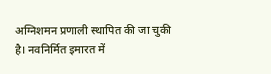अग्निशमन प्रणाली स्थापित की जा चुकी है। नवनिर्मित इमारत में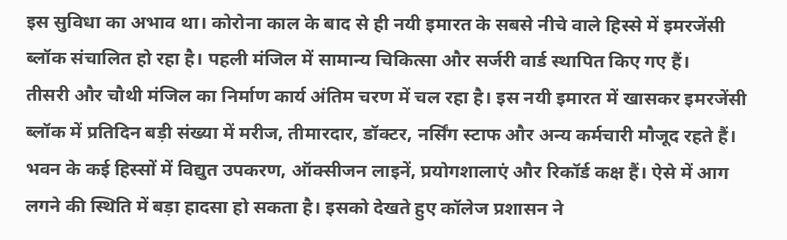इस सुविधा का अभाव था। कोरोना काल के बाद से ही नयी इमारत के सबसे नीचे वाले हिस्से में इमरजेंसी ब्लॉक संचालित हो रहा है। पहली मंजिल में सामान्य चिकित्सा और सर्जरी वार्ड स्थापित किए गए हैं।
तीसरी और चौथी मंजिल का निर्माण कार्य अंतिम चरण में चल रहा है। इस नयी इमारत में खासकर इमरजेंसी ब्लॉक में प्रतिदिन बड़ी संख्या में मरीज, तीमारदार, डॉक्टर, नर्सिंग स्टाफ और अन्य कर्मचारी मौजूद रहते हैं। भवन के कई हिस्सों में विद्युत उपकरण, ऑक्सीजन लाइनें, प्रयोगशालाएं और रिकॉर्ड कक्ष हैं। ऐसे में आग लगने की स्थिति में बड़ा हादसा हो सकता है। इसको देखते हुए कॉलेज प्रशासन ने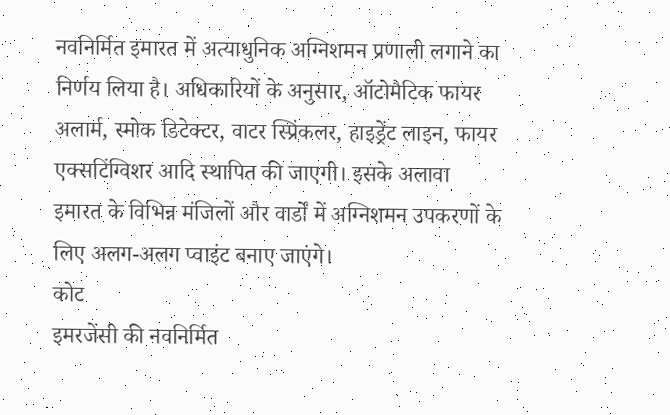नवनिर्मित इमारत में अत्याधुनिक अग्निशमन प्रणाली लगाने का निर्णय लिया है। अधिकारियों के अनुसार, ऑटोमैटिक फायर अलार्म, स्मोक डिटेक्टर, वाटर स्प्रिंकलर, हाइड्रेंट लाइन, फायर एक्सटिंग्विशर आदि स्थापित की जाएगी। इसके अलावा इमारत के विभिन्न मंजिलों और वार्डों में अग्निशमन उपकरणों के लिए अलग-अलग प्वाइंट बनाए जाएंगे।
कोट
इमरजेंसी की नवनिर्मित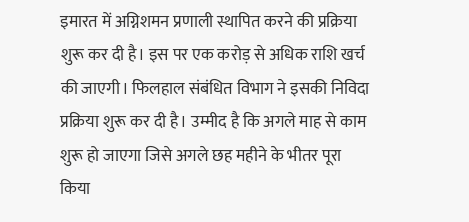इमारत में अग्निशमन प्रणाली स्थापित करने की प्रक्रिया शुरू कर दी है। इस पर एक करोड़ से अधिक राशि खर्च की जाएगी। फिलहाल संबंधित विभाग ने इसकी निविदा प्रक्रिया शुरू कर दी है। उम्मीद है कि अगले माह से काम शुरू हो जाएगा जिसे अगले छह महीने के भीतर पूरा किया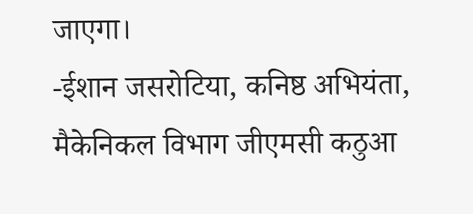जाएगा।
-ईशान जसरोटिया, कनिष्ठ अभियंता, मैकेनिकल विभाग जीएमसी कठुआ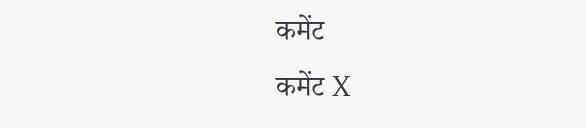कमेंट
कमेंट X